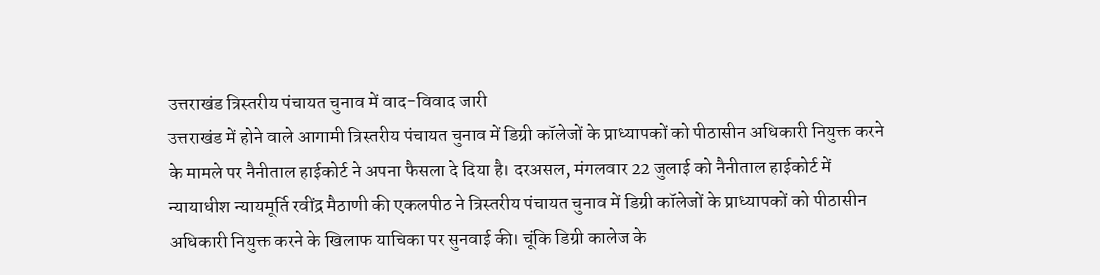उत्तराखंड त्रिस्तरीय पंचायत चुनाव में वाद-विवाद जारी
उत्तराखंड में होने वाले आगामी त्रिस्तरीय पंचायत चुनाव में डिग्री कॉलेजों के प्राध्यापकों को पीठासीन अधिकारी नियुक्त करने के मामले पर नैनीताल हाईकोर्ट ने अपना फैसला दे दिया है। दरअसल, मंगलवार 22 जुलाई को नैनीताल हाईकोर्ट में न्यायाधीश न्यायमूर्ति रवींद्र मैठाणी की एकलपीठ ने त्रिस्तरीय पंचायत चुनाव में डिग्री कॉलेजों के प्राध्यापकों को पीठासीन अधिकारी नियुक्त करने के खिलाफ याचिका पर सुनवाई की। चूंकि डिग्री कालेज के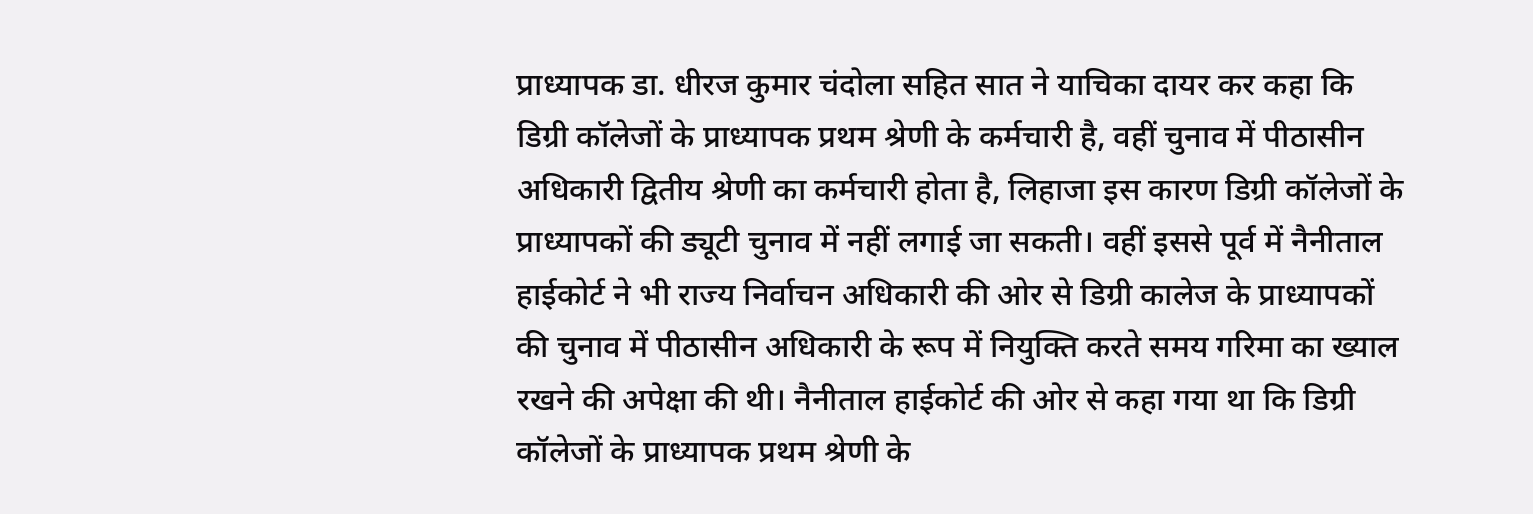प्राध्यापक डा. धीरज कुमार चंदोला सहित सात ने याचिका दायर कर कहा कि डिग्री कॉलेजों के प्राध्यापक प्रथम श्रेणी के कर्मचारी है, वहीं चुनाव में पीठासीन अधिकारी द्वितीय श्रेणी का कर्मचारी होता है, लिहाजा इस कारण डिग्री कॉलेजों के प्राध्यापकों की ड्यूटी चुनाव में नहीं लगाई जा सकती। वहीं इससे पूर्व में नैनीताल हाईकोर्ट ने भी राज्य निर्वाचन अधिकारी की ओर से डिग्री कालेज के प्राध्यापकों की चुनाव में पीठासीन अधिकारी के रूप में नियुक्ति करते समय गरिमा का ख्याल रखने की अपेक्षा की थी। नैनीताल हाईकोर्ट की ओर से कहा गया था कि डिग्री कॉलेजों के प्राध्यापक प्रथम श्रेणी के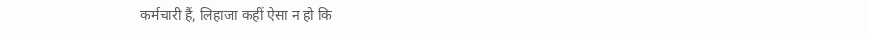कर्मचारी हैं, लिहाजा कहीं ऐसा न हो कि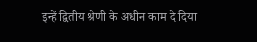इन्हें द्वितीय श्रेणी के अधीन काम दे दिया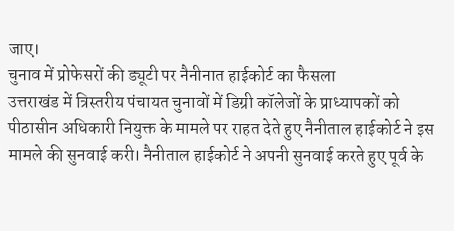जाए।
चुनाव में प्रोफेसरों की ड्यूटी पर नैनीनात हाईकोर्ट का फैसला
उत्तराखंड में त्रिस्तरीय पंचायत चुनावों में डिग्री कॉलेजों के प्राध्यापकों को पीठासीन अधिकारी नियुक्त के मामले पर राहत देते हुए नैनीताल हाईकोर्ट ने इस मामले की सुनवाई करी। नैनीताल हाईकोर्ट ने अपनी सुनवाई करते हुए पूर्व के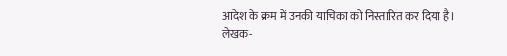आदेश के क्रम में उनकी याचिका को निस्तारित कर दिया है।
लेखक-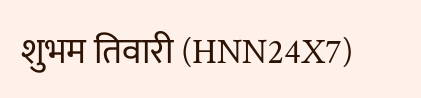शुभम तिवारी (HNN24X7)